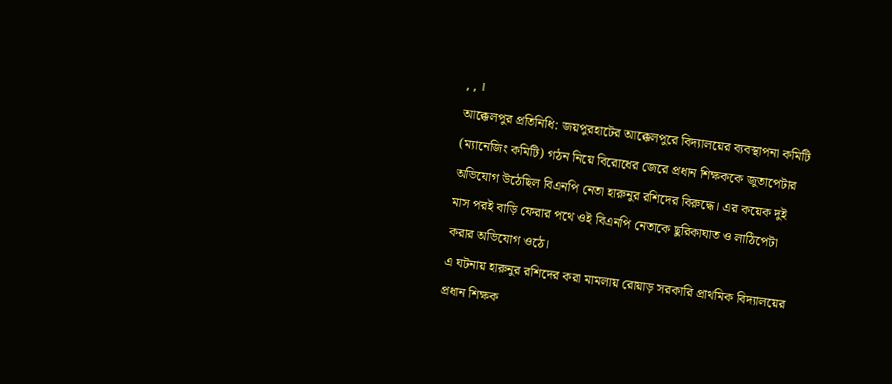, , ।
আক্কেলপুর প্রতিনিধি: জয়পুরহাটের আক্কেলপুরে বিদ্যালয়ের ব্যবস্থাপনা কমিটি (ম্যানেজিং কমিটি) গঠন নিয়ে বিরোধের জেরে প্রধান শিক্ষককে জুতাপেটার অভিযোগ উঠেছিল বিএনপি নেতা হারুনুর রশিদের বিরুদ্ধে। এর কয়েক দুই মাস পরই বাড়ি ফেরার পথে ওই বিএনপি নেতাকে ছুরিকাঘাত ও লাঠিপেটা করার অভিযোগ ওঠে।
এ ঘটনায় হারুনুর রশিদের করা মামলায় রোয়াড় সরকারি প্রাথমিক বিদ্যালয়ের প্রধান শিক্ষক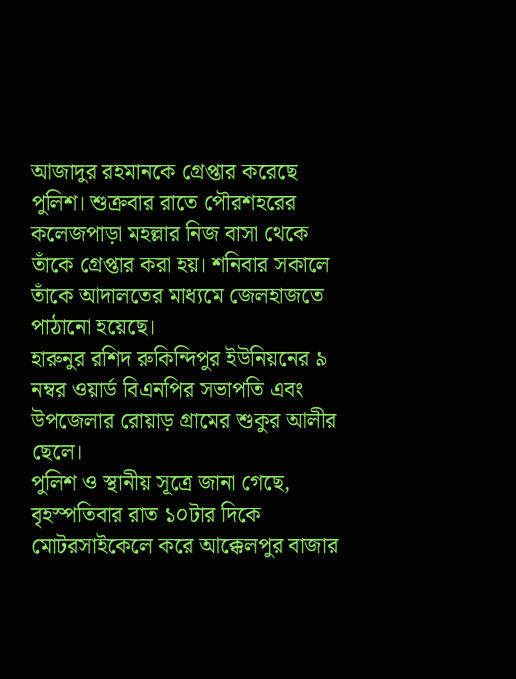আজাদুর রহমানকে গ্রেপ্তার করেছে পুলিশ। শুক্রবার রাতে পৌরশহরের কলেজপাড়া মহল্লার নিজ বাসা থেকে তাঁকে গ্রেপ্তার করা হয়। শনিবার সকালে তাঁকে আদালতের মাধ্যমে জেলহাজতে পাঠানো হয়েছে।
হারুনুর রশিদ রুকিন্দিপুর ইউনিয়নের ৯ নম্বর ওয়ার্ড বিএনপির সভাপতি এবং উপজেলার রোয়াড় গ্রামের শুকুর আলীর ছেলে।
পুলিশ ও স্থানীয় সূত্রে জানা গেছে, বৃহস্পতিবার রাত ১০টার দিকে মোটরসাইকেলে করে আক্কেলপুর বাজার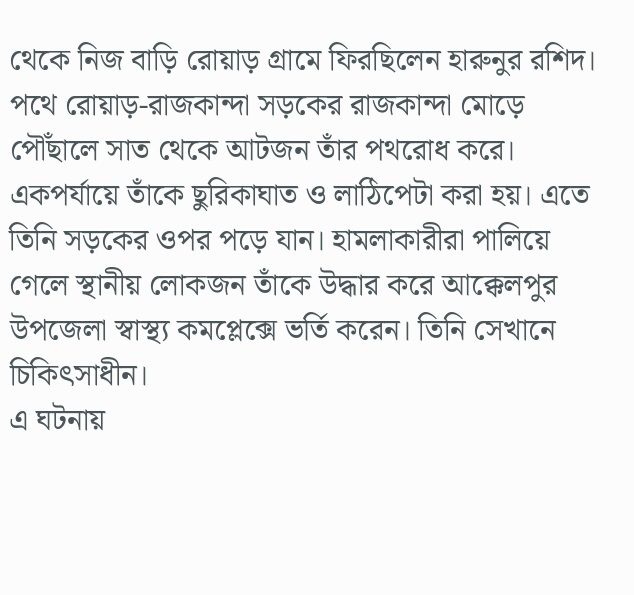থেকে নিজ বাড়ি রোয়াড় গ্রামে ফিরছিলেন হারুনুর রশিদ। পথে রোয়াড়-রাজকান্দা সড়কের রাজকান্দা মোড়ে পৌঁছালে সাত থেকে আটজন তাঁর পথরোধ করে। একপর্যায়ে তাঁকে ছুরিকাঘাত ও লাঠিপেটা করা হয়। এতে তিনি সড়কের ওপর পড়ে যান। হামলাকারীরা পালিয়ে গেলে স্থানীয় লোকজন তাঁকে উদ্ধার করে আক্কেলপুর উপজেলা স্বাস্থ্য কমপ্লেক্সে ভর্তি করেন। তিনি সেখানে চিকিৎসাধীন।
এ ঘটনায়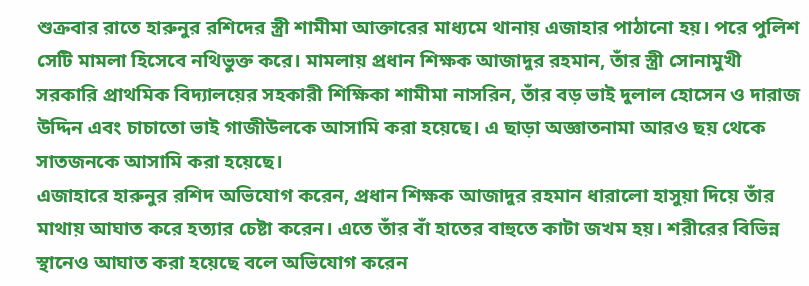শুক্রবার রাতে হারুনুর রশিদের স্ত্রী শামীমা আক্তারের মাধ্যমে থানায় এজাহার পাঠানো হয়। পরে পুলিশ সেটি মামলা হিসেবে নথিভুক্ত করে। মামলায় প্রধান শিক্ষক আজাদুর রহমান, তাঁর স্ত্রী সোনামুখী সরকারি প্রাথমিক বিদ্যালয়ের সহকারী শিক্ষিকা শামীমা নাসরিন, তাঁর বড় ভাই দুলাল হোসেন ও দারাজ উদ্দিন এবং চাচাতো ভাই গাজীউলকে আসামি করা হয়েছে। এ ছাড়া অজ্ঞাতনামা আরও ছয় থেকে সাতজনকে আসামি করা হয়েছে।
এজাহারে হারুনুর রশিদ অভিযোগ করেন, প্রধান শিক্ষক আজাদুর রহমান ধারালো হাসুয়া দিয়ে তাঁর মাথায় আঘাত করে হত্যার চেষ্টা করেন। এতে তাঁর বাঁ হাতের বাহুতে কাটা জখম হয়। শরীরের বিভিন্ন স্থানেও আঘাত করা হয়েছে বলে অভিযোগ করেন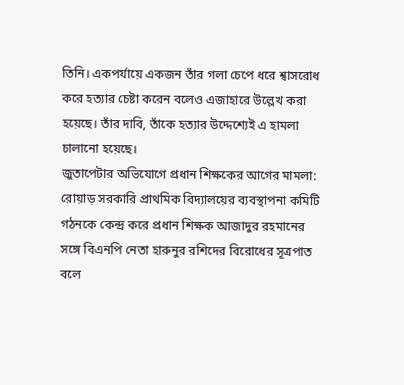তিনি। একপর্যায়ে একজন তাঁর গলা চেপে ধরে শ্বাসরোধ করে হত্যার চেষ্টা করেন বলেও এজাহারে উল্লেখ করা হয়েছে। তাঁর দাবি, তাঁকে হত্যার উদ্দেশ্যেই এ হামলা চালানো হয়েছে।
জুতাপেটার অভিযোগে প্রধান শিক্ষকের আগের মামলা: রোয়াড় সরকারি প্রাথমিক বিদ্যালয়ের ব্যবস্থাপনা কমিটি গঠনকে কেন্দ্র করে প্রধান শিক্ষক আজাদুর রহমানের সঙ্গে বিএনপি নেতা হারুনুর রশিদের বিরোধের সূত্রপাত বলে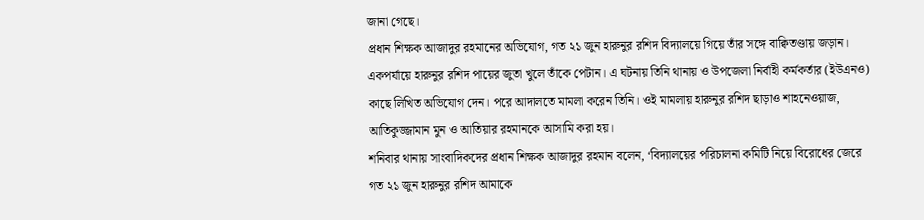জানা গেছে।
প্রধান শিক্ষক আজাদুর রহমানের অভিযোগ, গত ২১ জুন হারুনুর রশিদ বিদ্যালয়ে গিয়ে তাঁর সঙ্গে বাক্বিতণ্ডায় জড়ান। একপর্যায়ে হারুনুর রশিদ পায়ের জুতা খুলে তাঁকে পেটান। এ ঘটনায় তিনি থানায় ও উপজেলা নির্বাহী কর্মকর্তার (ইউএনও) কাছে লিখিত অভিযোগ দেন। পরে আদালতে মামলা করেন তিনি। ওই মামলায় হারুনুর রশিদ ছাড়াও শাহনেওয়াজ, আতিকুজ্জামান মুন ও আতিয়ার রহমানকে আসামি করা হয়।
শনিবার থানায় সাংবাদিকদের প্রধান শিক্ষক আজাদুর রহমান বলেন, ‘বিদ্যালয়ের পরিচালনা কমিটি নিয়ে বিরোধের জেরে গত ২১ জুন হারুনুর রশিদ আমাকে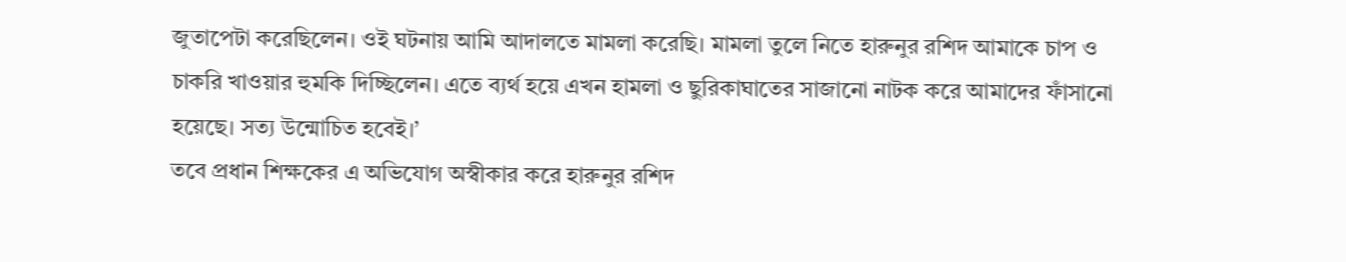জুতাপেটা করেছিলেন। ওই ঘটনায় আমি আদালতে মামলা করেছি। মামলা তুলে নিতে হারুনুর রশিদ আমাকে চাপ ও চাকরি খাওয়ার হুমকি দিচ্ছিলেন। এতে ব্যর্থ হয়ে এখন হামলা ও ছুরিকাঘাতের সাজানো নাটক করে আমাদের ফাঁসানো হয়েছে। সত্য উন্মোচিত হবেই।’
তবে প্রধান শিক্ষকের এ অভিযোগ অস্বীকার করে হারুনুর রশিদ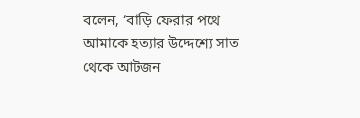বলেন, ‘বাড়ি ফেরার পথে আমাকে হত্যার উদ্দেশ্যে সাত থেকে আটজন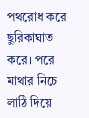পথরোধ করে ছুরিকাঘাত করে। পরে মাথার নিচে লাঠি দিয়ে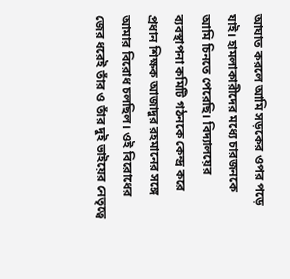আঘাত করলে আমি সড়কের ওপর পড়ে যাই। হামলাকারীদের মধ্যে চারজনকে আমি চিনতে পেরেছি। বিদ্যালয়ের ব্যবস্থাপনা কমিটি গঠনকে কেন্দ্র করে প্রধান শিক্ষক আজাদুর রহমানের সঙ্গে আমার বিরোধ চলছিল। ওই বিরোধের জের ধরেই তাঁর ও তাঁর দুই ভাইয়ের নেতৃত্বে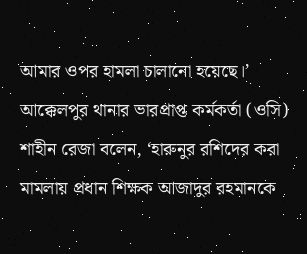আমার ওপর হামলা চালানো হয়েছে।’
আক্কেলপুর থানার ভারপ্রাপ্ত কর্মকর্তা (ওসি) শাহীন রেজা বলেন, ‘হারুনুর রশিদের করা মামলায় প্রধান শিক্ষক আজাদুর রহমানকে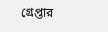গ্রেপ্তার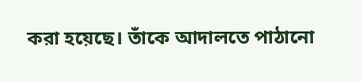করা হয়েছে। তাঁকে আদালতে পাঠানো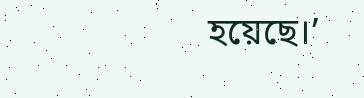হয়েছে।’